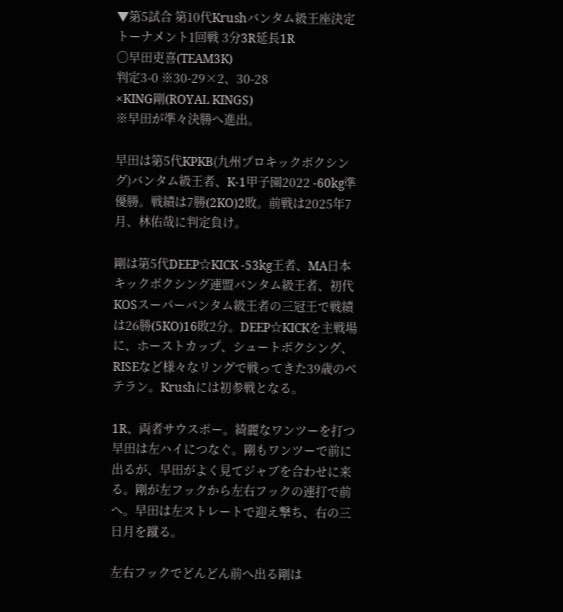▼第5試合 第10代Krushバンタム級王座決定トーナメント1回戦 3分3R延長1R
〇早田吏喜(TEAM3K)
判定3-0 ※30-29×2、30-28
×KING剛(ROYAL KINGS)
※早田が準々決勝へ進出。

早田は第5代KPKB(九州プロキックボクシング)バンタム級王者、K-1甲子園2022 -60kg準優勝。戦績は7勝(2KO)2敗。前戦は2025年7月、林佑哉に判定負け。

剛は第5代DEEP☆KICK -53kg王者、MA日本キックボクシング連盟バンタム級王者、初代KOSスーパーバンタム級王者の三冠王で戦績は26勝(5KO)16敗2分。DEEP☆KICKを主戦場に、ホーストカップ、シュートボクシング、RISEなど様々なリングで戦ってきた39歳のベテラン。Krushには初参戦となる。

1R、両者サウスポー。綺麗なワンツーを打つ早田は左ハイにつなぐ。剛もワンツーで前に出るが、早田がよく見てジャブを合わせに来る。剛が左フックから左右フックの連打で前へ。早田は左ストレートで迎え撃ち、右の三日月を蹴る。

左右フックでどんどん前へ出る剛は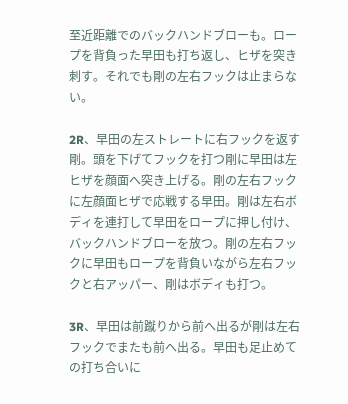至近距離でのバックハンドブローも。ロープを背負った早田も打ち返し、ヒザを突き刺す。それでも剛の左右フックは止まらない。

2R、早田の左ストレートに右フックを返す剛。頭を下げてフックを打つ剛に早田は左ヒザを顔面へ突き上げる。剛の左右フックに左顔面ヒザで応戦する早田。剛は左右ボディを連打して早田をロープに押し付け、バックハンドブローを放つ。剛の左右フックに早田もロープを背負いながら左右フックと右アッパー、剛はボディも打つ。

3R、早田は前蹴りから前へ出るが剛は左右フックでまたも前へ出る。早田も足止めての打ち合いに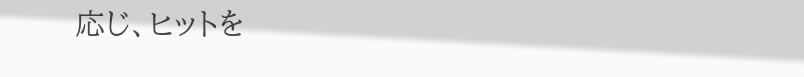応じ、ヒットを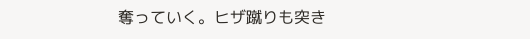奪っていく。ヒザ蹴りも突き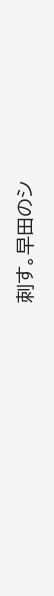刺す。早田のシ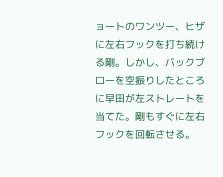ョートのワンツー、ヒザに左右フックを打ち続ける剛。しかし、バックブローを空振りしたところに早田が左ストレートを当てた。剛もすぐに左右フックを回転させる。